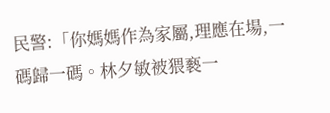民警:「你媽媽作為家屬,理應在場,一碼歸一碼。林夕敏被猥褻一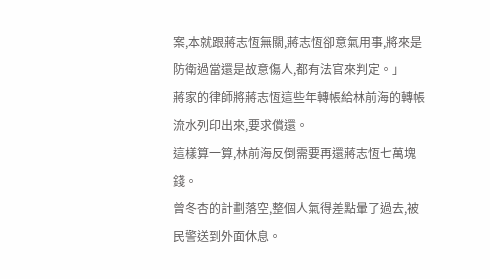案,本就跟蔣志恆無關,蔣志恆卻意氣用事,將來是防衛過當還是故意傷人,都有法官來判定。」
蔣家的律師將蔣志恆這些年轉帳給林前海的轉帳流水列印出來,要求償還。
這樣算一算,林前海反倒需要再還蔣志恆七萬塊錢。
曾冬杏的計劃落空,整個人氣得差點暈了過去,被民警送到外面休息。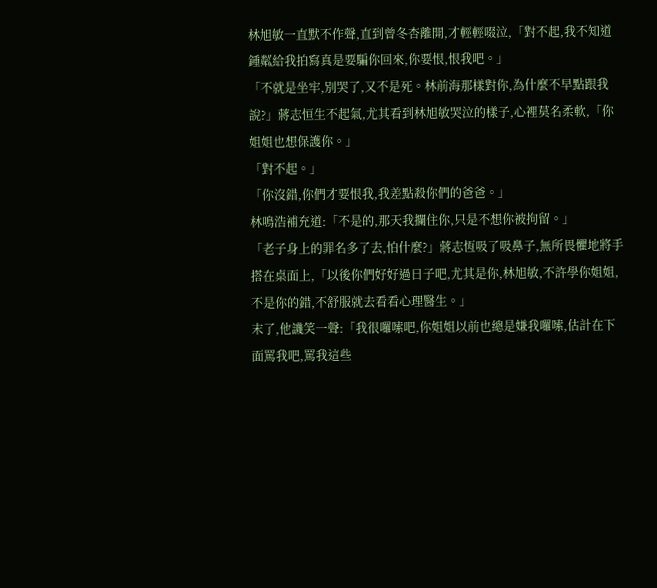林旭敏一直默不作聲,直到曾冬杏離開,才輕輕啜泣,「對不起,我不知道鍾粼給我拍寫真是要騙你回來,你要恨,恨我吧。」
「不就是坐牢,別哭了,又不是死。林前海那樣對你,為什麼不早點跟我說?」蔣志恒生不起氣,尤其看到林旭敏哭泣的樣子,心裡莫名柔軟,「你姐姐也想保護你。」
「對不起。」
「你沒錯,你們才要恨我,我差點殺你們的爸爸。」
林鳴浩補充道:「不是的,那天我攔住你,只是不想你被拘留。」
「老子身上的罪名多了去,怕什麼?」蔣志恆吸了吸鼻子,無所畏懼地將手搭在桌面上,「以後你們好好過日子吧,尤其是你,林旭敏,不許學你姐姐,不是你的錯,不舒服就去看看心理醫生。」
末了,他譏笑一聲:「我很囉嗦吧,你姐姐以前也總是嫌我囉嗦,估計在下面罵我吧,罵我這些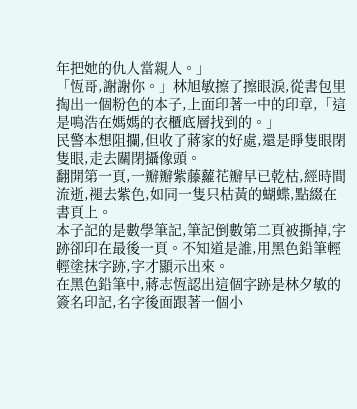年把她的仇人當親人。」
「恆哥,謝謝你。」林旭敏擦了擦眼淚,從書包里掏出一個粉色的本子,上面印著一中的印章,「這是鳴浩在媽媽的衣櫃底層找到的。」
民警本想阻攔,但收了蔣家的好處,還是睜隻眼閉隻眼,走去關閉攝像頭。
翻開第一頁,一瓣瓣紫藤蘿花瓣早已乾枯,經時間流逝,褪去紫色,如同一隻只枯黃的蝴蝶,點綴在書頁上。
本子記的是數學筆記,筆記倒數第二頁被撕掉,字跡卻印在最後一頁。不知道是誰,用黑色鉛筆輕輕塗抹字跡,字才顯示出來。
在黑色鉛筆中,蔣志恆認出這個字跡是林夕敏的簽名印記,名字後面跟著一個小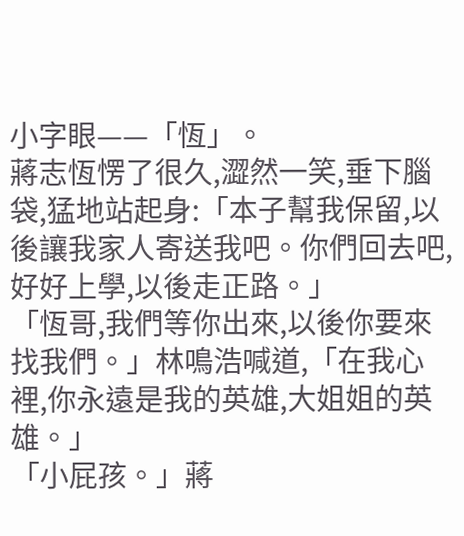小字眼——「恆」。
蔣志恆愣了很久,澀然一笑,垂下腦袋,猛地站起身:「本子幫我保留,以後讓我家人寄送我吧。你們回去吧,好好上學,以後走正路。」
「恆哥,我們等你出來,以後你要來找我們。」林鳴浩喊道,「在我心裡,你永遠是我的英雄,大姐姐的英雄。」
「小屁孩。」蔣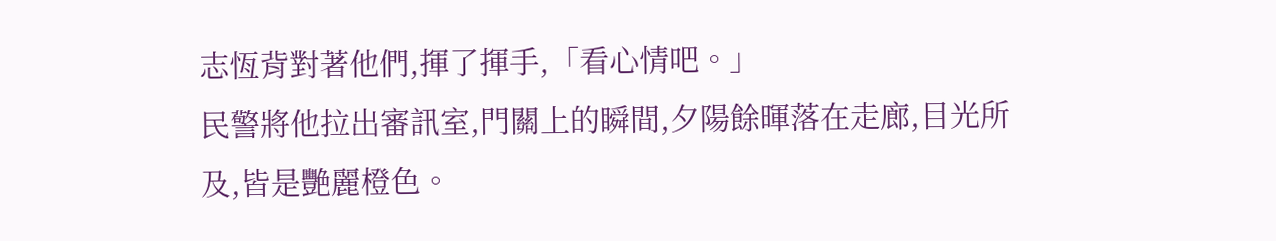志恆背對著他們,揮了揮手,「看心情吧。」
民警將他拉出審訊室,門關上的瞬間,夕陽餘暉落在走廊,目光所及,皆是艷麗橙色。